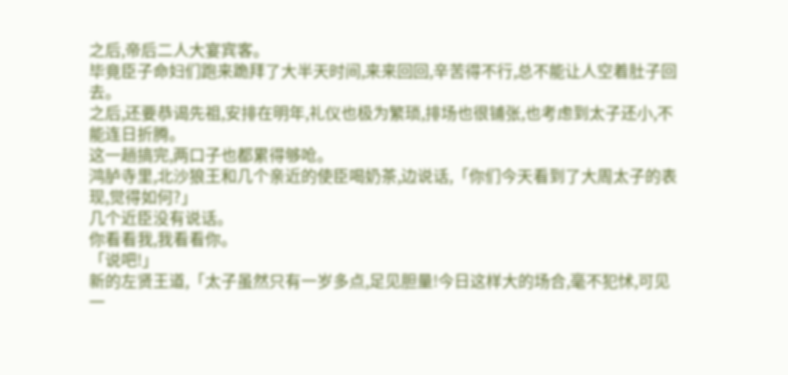之后,帝后二人大宴宾客。
毕竟臣子命妇们跑来跪拜了大半天时间,来来回回,辛苦得不行,总不能让人空着肚子回去。
之后,还要恭谒先祖,安排在明年,礼仪也极为繁琐,排场也很铺张,也考虑到太子还小,不能连日折腾。
这一趟搞完,两口子也都累得够呛。
鸿胪寺里,北沙狼王和几个亲近的使臣喝奶茶,边说话,「你们今天看到了大周太子的表现,觉得如何?」
几个近臣没有说话。
你看看我,我看看你。
「说吧!」
新的左贤王道,「太子虽然只有一岁多点,足见胆量!今日这样大的场合,毫不犯怵,可见一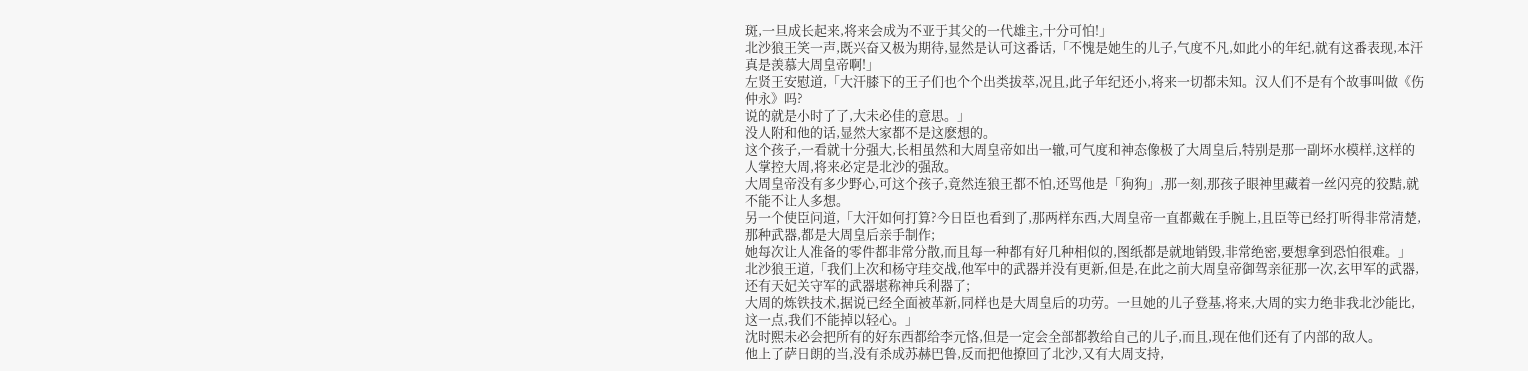斑,一旦成长起来,将来会成为不亚于其父的一代雄主,十分可怕!」
北沙狼王笑一声,既兴奋又极为期待,显然是认可这番话,「不愧是她生的儿子,气度不凡,如此小的年纪,就有这番表现,本汗真是羡慕大周皇帝啊!」
左贤王安慰道,「大汗膝下的王子们也个个出类拔萃,况且,此子年纪还小,将来一切都未知。汉人们不是有个故事叫做《伤仲永》吗?
说的就是小时了了,大未必佳的意思。」
没人附和他的话,显然大家都不是这麽想的。
这个孩子,一看就十分强大,长相虽然和大周皇帝如出一辙,可气度和神态像极了大周皇后,特别是那一副坏水模样,这样的人掌控大周,将来必定是北沙的强敌。
大周皇帝没有多少野心,可这个孩子,竟然连狼王都不怕,还骂他是「狗狗」,那一刻,那孩子眼神里藏着一丝闪亮的狡黠,就不能不让人多想。
另一个使臣问道,「大汗如何打算?今日臣也看到了,那两样东西,大周皇帝一直都戴在手腕上,且臣等已经打听得非常清楚,那种武器,都是大周皇后亲手制作;
她每次让人准备的零件都非常分散,而且每一种都有好几种相似的,图纸都是就地销毁,非常绝密,要想拿到恐怕很难。」
北沙狼王道,「我们上次和杨守珪交战,他军中的武器并没有更新,但是,在此之前大周皇帝御驾亲征那一次,玄甲军的武器,还有天妃关守军的武器堪称神兵利器了;
大周的炼铁技术,据说已经全面被革新,同样也是大周皇后的功劳。一旦她的儿子登基,将来,大周的实力绝非我北沙能比,这一点,我们不能掉以轻心。」
沈时熙未必会把所有的好东西都给李元恪,但是一定会全部都教给自己的儿子,而且,现在他们还有了内部的敌人。
他上了萨日朗的当,没有杀成苏赫巴鲁,反而把他撩回了北沙,又有大周支持,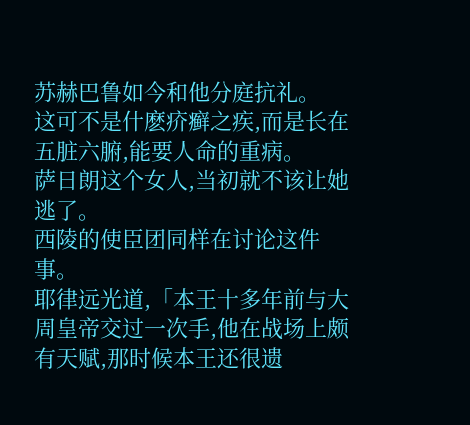苏赫巴鲁如今和他分庭抗礼。
这可不是什麽疥癣之疾,而是长在五脏六腑,能要人命的重病。
萨日朗这个女人,当初就不该让她逃了。
西陵的使臣团同样在讨论这件事。
耶律远光道,「本王十多年前与大周皇帝交过一次手,他在战场上颇有天赋,那时候本王还很遗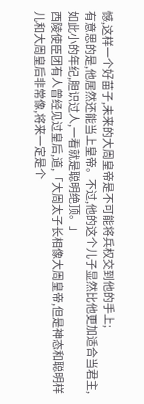憾,这样一个好苗子,未来的大周皇帝是不可能将兵权交到他的手上;
有意思的是,他居然还能当上皇帝。不过,他的这个儿子显然比他更加适合当君主,如此小的年纪,胆识过人,一看就是聪明绝顶。」
西陵使臣团有人曾经见过皇后,道,「大周太子长相像大周皇帝,但是神态和聪明样儿和大周皇后非常像,将来一定是个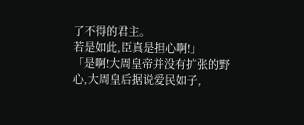了不得的君主。
若是如此,臣真是担心啊!」
「是啊!大周皇帝并没有扩张的野心,大周皇后据说爱民如子,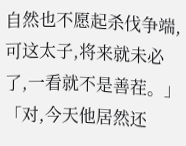自然也不愿起杀伐争端,可这太子,将来就未必了,一看就不是善茬。」
「对,今天他居然还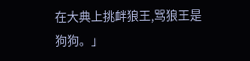在大典上挑衅狼王,骂狼王是狗狗。」